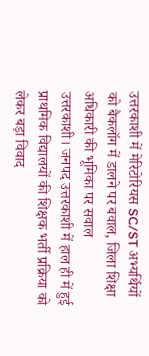उत्तरकाशी में मेरिटोरियस SC/ST अभ्यर्थियों को बैकलॉग में डालने पर बवाल, जिला शिक्षा अधिकारी की भूमिका पर सवाल
उत्तरकाशी। जनपद उत्तरकाशी में हाल ही में हुई प्राथमिक विद्यालयों की शिक्षक भर्ती प्रक्रिया को लेकर बड़ा विवाद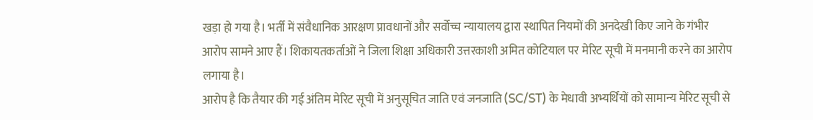खड़ा हो गया है। भर्ती में संवैधानिक आरक्षण प्रावधानों और सर्वोच्च न्यायालय द्वारा स्थापित नियमों की अनदेखी किए जाने के गंभीर आरोप सामने आए हैं। शिकायतकर्ताओं ने जिला शिक्षा अधिकारी उत्तरकाशी अमित कोटियाल पर मेरिट सूची में मनमानी करने का आरोप लगाया है।
आरोप है कि तैयार की गई अंतिम मेरिट सूची में अनुसूचित जाति एवं जनजाति (SC/ST) के मेधावी अभ्यर्थियों को सामान्य मेरिट सूची से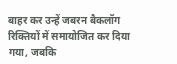बाहर कर उन्हें जबरन बैकलॉग रिक्तियों में समायोजित कर दिया गया, जबकि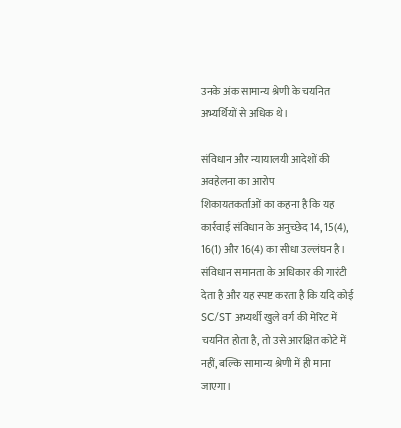उनके अंक सामान्य श्रेणी के चयनित अभ्यर्थियों से अधिक थे।

संविधान और न्यायालयी आदेशों की अवहेलना का आरोप
शिकायतकर्ताओं का कहना है कि यह कार्रवाई संविधान के अनुच्छेद 14, 15(4), 16(1) और 16(4) का सीधा उल्लंघन है। संविधान समानता के अधिकार की गारंटी देता है और यह स्पष्ट करता है कि यदि कोई SC/ST अभ्यर्थी खुले वर्ग की मेरिट में चयनित होता है, तो उसे आरक्षित कोटे में नहीं, बल्कि सामान्य श्रेणी में ही माना जाएगा।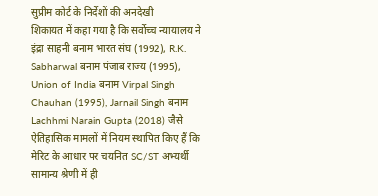सुप्रीम कोर्ट के निर्देशों की अनदेखी
शिकायत में कहा गया है कि सर्वोच्च न्यायालय ने इंद्रा साहनी बनाम भारत संघ (1992), R.K. Sabharwal बनाम पंजाब राज्य (1995), Union of India बनाम Virpal Singh Chauhan (1995), Jarnail Singh बनाम Lachhmi Narain Gupta (2018) जैसे ऐतिहासिक मामलों में नियम स्थापित किए हैं कि मेरिट के आधार पर चयनित SC/ST अभ्यर्थी सामान्य श्रेणी में ही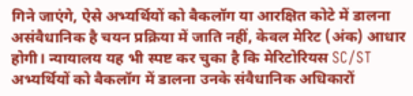गिने जाएंगे, ऐसे अभ्यर्थियों को बैकलॉग या आरक्षित कोटे में डालना असंवैधानिक है चयन प्रक्रिया में जाति नहीं, केवल मेरिट (अंक) आधार होगी। न्यायालय यह भी स्पष्ट कर चुका है कि मेरिटोरियस SC/ST अभ्यर्थियों को बैकलॉग में डालना उनके संवैधानिक अधिकारों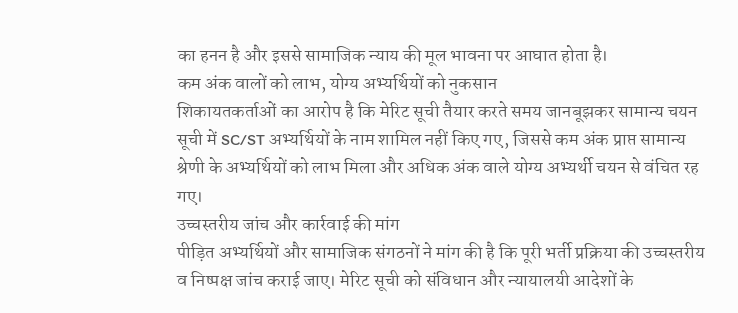का हनन है और इससे सामाजिक न्याय की मूल भावना पर आघात होता है।
कम अंक वालों को लाभ, योग्य अभ्यर्थियों को नुकसान
शिकायतकर्ताओं का आरोप है कि मेरिट सूची तैयार करते समय जानबूझकर सामान्य चयन सूची में SC/ST अभ्यर्थियों के नाम शामिल नहीं किए गए, जिससे कम अंक प्राप्त सामान्य श्रेणी के अभ्यर्थियों को लाभ मिला और अधिक अंक वाले योग्य अभ्यर्थी चयन से वंचित रह गए।
उच्चस्तरीय जांच और कार्रवाई की मांग
पीड़ित अभ्यर्थियों और सामाजिक संगठनों ने मांग की है कि पूरी भर्ती प्रक्रिया की उच्चस्तरीय व निष्पक्ष जांच कराई जाए। मेरिट सूची को संविधान और न्यायालयी आदेशों के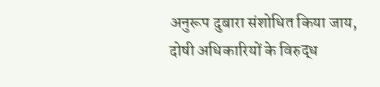अनुरूप दुबारा संशोधित किया जाय, दोषी अधिकारियों के विरुद्ध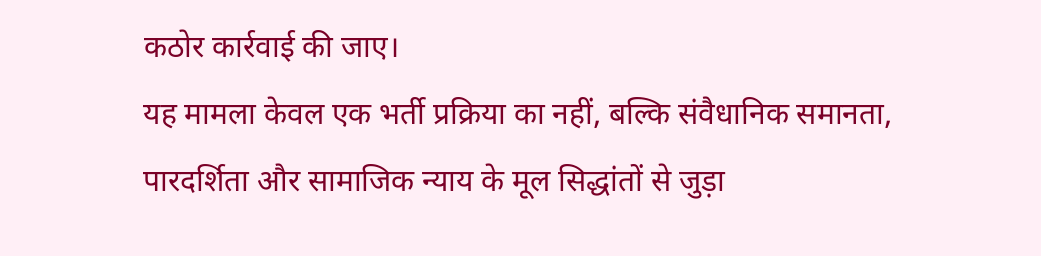कठोर कार्रवाई की जाए।
यह मामला केवल एक भर्ती प्रक्रिया का नहीं, बल्कि संवैधानिक समानता, पारदर्शिता और सामाजिक न्याय के मूल सिद्धांतों से जुड़ा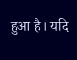हुआ है। यदि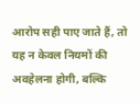आरोप सही पाए जाते हैं, तो यह न केवल नियमों की अवहेलना होगी, बल्कि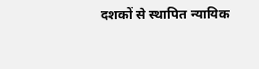दशकों से स्थापित न्यायिक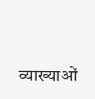व्याख्याओं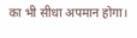का भी सीधा अपमान होगा।